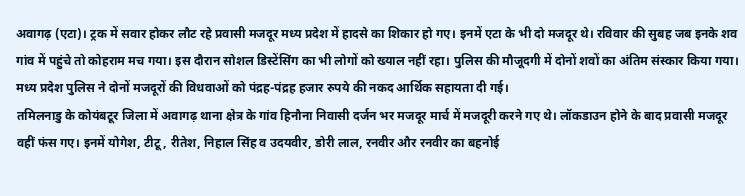अवागढ़ (एटा)। ट्रक में सवार होकर लौट रहे प्रवासी मजदूर मध्य प्रदेश में हादसे का शिकार हो गए। इनमें एटा के भी दो मजदूर थे। रविवार की सुबह जब इनके शव गांव में पहुंचे तो कोहराम मच गया। इस दौरान सोशल डिस्टेंसिंग का भी लोगों को ख्याल नहीं रहा। पुलिस की मौजूदगी में दोनों शवों का अंतिम संस्कार किया गया। मध्य प्रदेश पुलिस ने दोनों मजदूरों की विधवाओं को पंद्रह-पंद्रह हजार रुपये की नकद आर्थिक सहायता दी गई।
तमिलनाडु के कोयंबटूर जिला में अवागढ़ थाना क्षेत्र के गांव हिनौना निवासी दर्जन भर मजदूर मार्च में मजदूरी करने गए थे। लॉकडाउन होने के बाद प्रवासी मजदूर वहीं फंस गए। इनमें योगेश, टीटू, रीतेश, निहाल सिंह व उदयवीर, डोरी लाल, रनवीर और रनवीर का बहनोई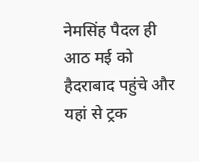नेमसिंह पैदल ही आठ मई को हैदराबाद पहुंचे और यहां से ट्रक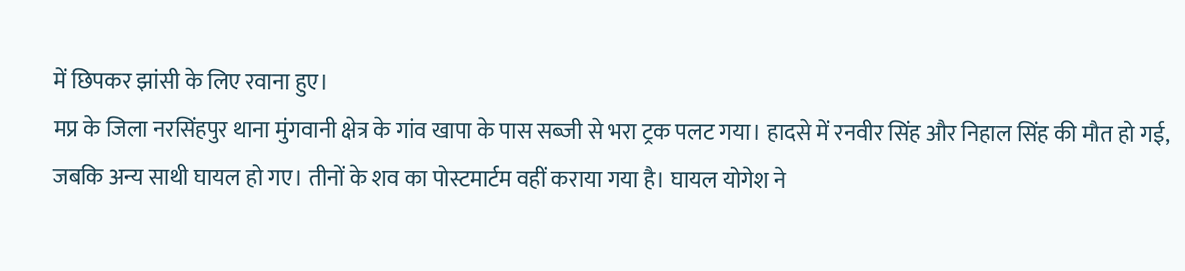में छिपकर झांसी के लिए रवाना हुए।
मप्र के जिला नरसिंहपुर थाना मुंगवानी क्षेत्र के गांव खापा के पास सब्जी से भरा ट्रक पलट गया। हादसे में रनवीर सिंह और निहाल सिंह की मौत हो गई, जबकि अन्य साथी घायल हो गए। तीनों के शव का पोस्टमार्टम वहीं कराया गया है। घायल योगेश ने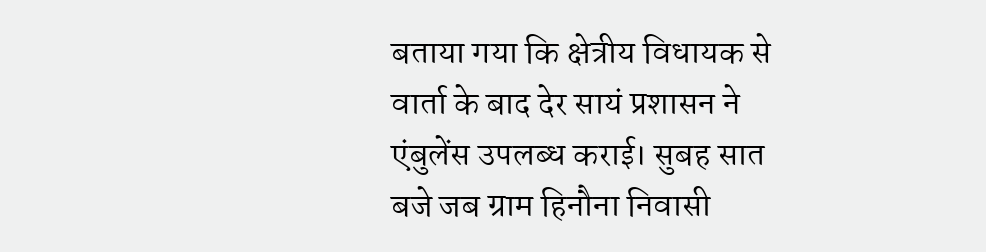बताया गया कि क्षेत्रीय विधायक से वार्ता के बाद देर सायं प्रशासन ने एंबुलेंस उपलब्ध कराई। सुबह सात बजे जब ग्राम हिनौना निवासी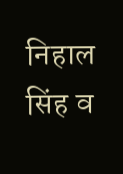निहाल सिंह व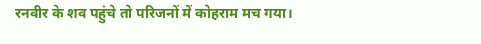रनवीर के शव पहुंचे तो परिजनों में कोहराम मच गया।